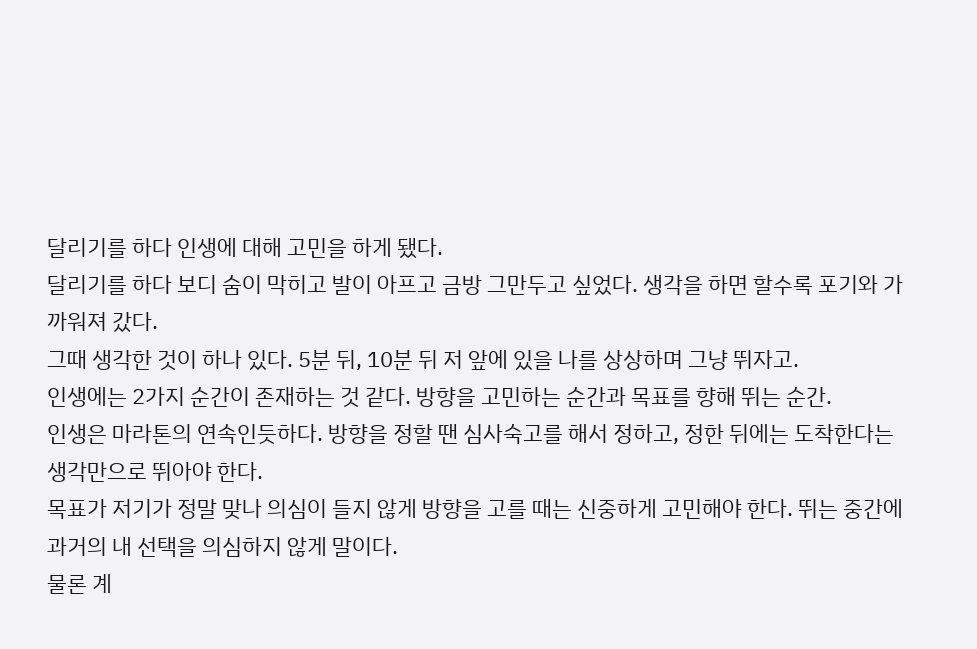달리기를 하다 인생에 대해 고민을 하게 됐다.
달리기를 하다 보디 숨이 막히고 발이 아프고 금방 그만두고 싶었다. 생각을 하면 할수록 포기와 가까워져 갔다.
그때 생각한 것이 하나 있다. 5분 뒤, 10분 뒤 저 앞에 있을 나를 상상하며 그냥 뛰자고.
인생에는 2가지 순간이 존재하는 것 같다. 방향을 고민하는 순간과 목표를 향해 뛰는 순간.
인생은 마라톤의 연속인듯하다. 방향을 정할 땐 심사숙고를 해서 정하고, 정한 뒤에는 도착한다는 생각만으로 뛰아야 한다.
목표가 저기가 정말 맞나 의심이 들지 않게 방향을 고를 때는 신중하게 고민해야 한다. 뛰는 중간에 과거의 내 선택을 의심하지 않게 말이다.
물론 계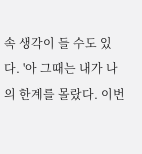속 생각이 들 수도 있다. '아 그때는 내가 나의 한계를 몰랐다. 이번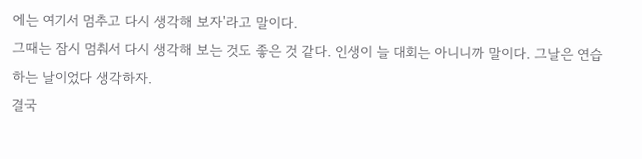에는 여기서 멈추고 다시 생각해 보자'라고 말이다.
그때는 잠시 멈춰서 다시 생각해 보는 것도 좋은 것 같다. 인생이 늘 대회는 아니니까 말이다. 그날은 연습하는 날이었다 생각하자.
결국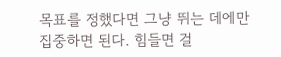목표를 정했다면 그냥 뛰는 데에만 집중하면 된다. 힘들면 걸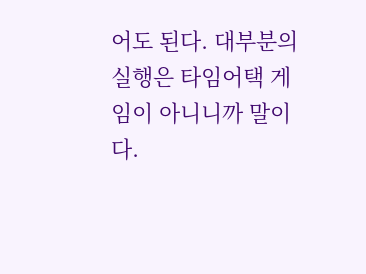어도 된다. 대부분의 실행은 타임어택 게임이 아니니까 말이다.